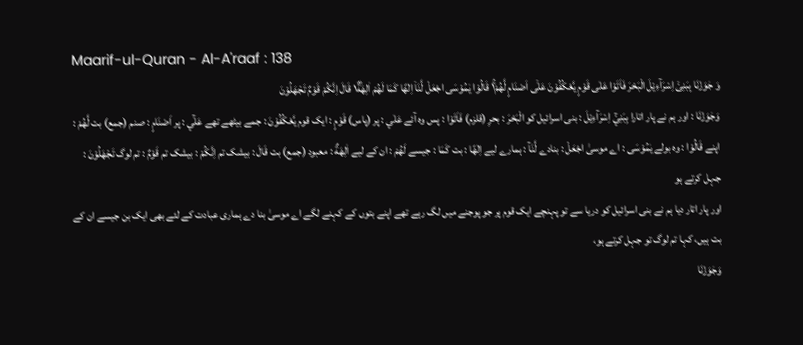Maarif-ul-Quran - Al-A'raaf : 138
وَ جٰوَزْنَا بِبَنِیْۤ اِسْرَآءِیْلَ الْبَحْرَ فَاَتَوْا عَلٰى قَوْمٍ یَّعْكُفُوْنَ عَلٰۤى اَصْنَامٍ لَّهُمْ١ۚ قَالُوْا یٰمُوْسَى اجْعَلْ لَّنَاۤ اِلٰهًا كَمَا لَهُمْ اٰلِهَةٌ١ؕ قَالَ اِنَّكُمْ قَوْمٌ تَجْهَلُوْنَ
وَجٰوَزْنَا : اور ہم نے پار اتارا بِبَنِيْٓ اِسْرَآءِيْلَ : بنی اسرائیل کو الْبَحْرَ : بحرِ (قلزم) فَاَتَوْا : پس وہ آئے عَلٰي : پر (پاس) قَوْمٍ : ایک قوم يَّعْكُفُوْنَ : جمے بیٹھے تھے عَلٰٓي : پر اَصْنَامٍ : صنم (جمع) بت لَّهُمْ : اپنے قَالُوْا : وہ بولے يٰمُوْسَى : اے موسیٰ اجْعَلْ : بنادے لَّنَآ : ہمارے لیے اِلٰهًا : بت كَمَا : جیسے لَهُمْ : ان کے لیے اٰلِهَةٌ : معبود (جمع) بت قَالَ : بیشک تم اِنَّكُمْ : بیشک تم قَوْمٌ : تم لوگ تَجْهَلُوْنَ : جہل کرتے ہو
اور پار اتار دیا ہم نے بنی اسرائیل کو دریا سے تو پہنچے ایک قوم پر جو پوجنے میں لگ رہے تھے اپنے بتوں کے کہنے لگے اے موسیٰ بنا دے ہماری عبادت کے لئے بھی ایک بن جیسے ان کے بت ہیں، کہا تم لوگ تو جہل کرتے ہو،
وَجٰوَزْنَا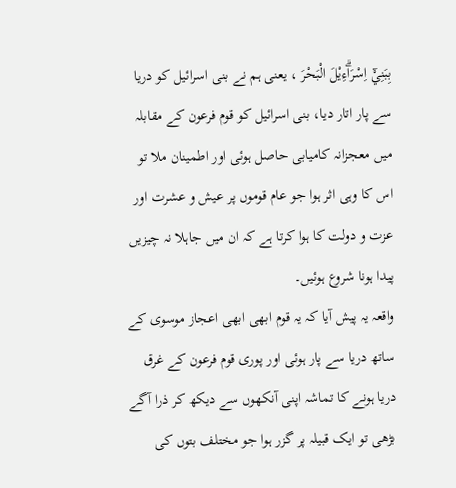بِبَنِيْٓ اِسْرَاۗءِيْلَ الْبَحْرَ ، یعنی ہم نے بنی اسرائیل کو دریا سے پار اتار دیا، بنی اسرائیل کو قوم فرعون کے مقابلہ میں معجزانہ کامیابی حاصل ہوئی اور اطمینان ملا تو اس کا وہی اثر ہوا جو عام قوموں پر عیش و عشرت اور عزت و دولت کا ہوا کرتا ہے کہ ان میں جاہلا نہ چیزیں پیدا ہونا شروع ہوئیں۔
واقعہ یہ پیش آیا کہ یہ قوم ابھی ابھی اعجاز موسوی کے ساتھ دریا سے پار ہوئی اور پوری قوم فرعون کے غرق دریا ہونے کا تماشہ اپنی آنکھوں سے دیکھ کر ذرا آگے بڑھی تو ایک قبیلہ پر گزر ہوا جو مختلف بتوں کی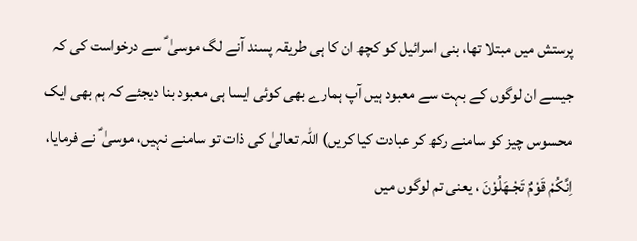پرستش میں مبتلا تھا، بنی اسرائیل کو کچھ ان کا ہی طریقہ پسند آنے لگ موسیٰ ؑ سے درخواست کی کہ جیسے ان لوگوں کے بہت سے معبود ہیں آپ ہمارے بھی کوئی ایسا ہی معبود بنا دیجئے کہ ہم بھی ایک محسوس چیز کو سامنے رکھ کر عبادت کیا کریں) اللہ تعالیٰ کی ذات تو سامنے نہیں، موسیٰ ؑ نے فرمایا، اِنَّكُمْ قَوْمٌ تَجْـهَلُوْنَ ، یعنی تم لوگوں میں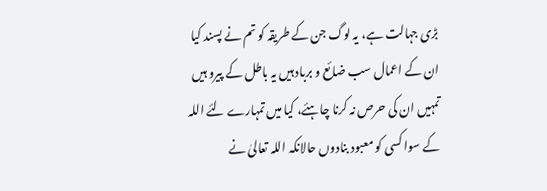بڑی جہالت ہے، یہ لوگ جن کے طریقہ کو تم نے پسند کیا ان کے اعمال سب ضائع و برباد ہیں یہ باطل کے پیرو ہیں تمہیں ان کی حرص نہ کرنا چاہئے، کیا میں تمہارے لئے اللہ کے سوا کسی کو معبود بنادوں حالانکہ اللہ تعالیٰ نے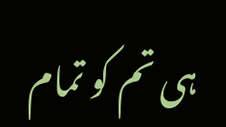ہی تم کو تمام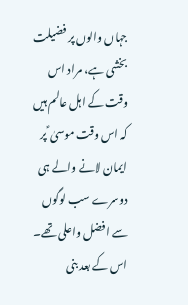جہاں والوں پر فضیلت بخشی ہے، مراد اس وقت کے اہل عالم ہیں کہ اس وقت موسیٰ ؑ پر ایمان لانے والے ہی دوسرے سب لوگوں سے افضل واعلی تھے۔
اس کے بعد بنی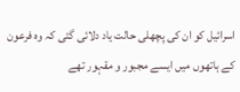اسرائیل کو ان کی پچھلی حالت یاد دلائی گئی کہ وہ فرعون کے ہاتھوں میں ایسے مجبور و مقہور تھے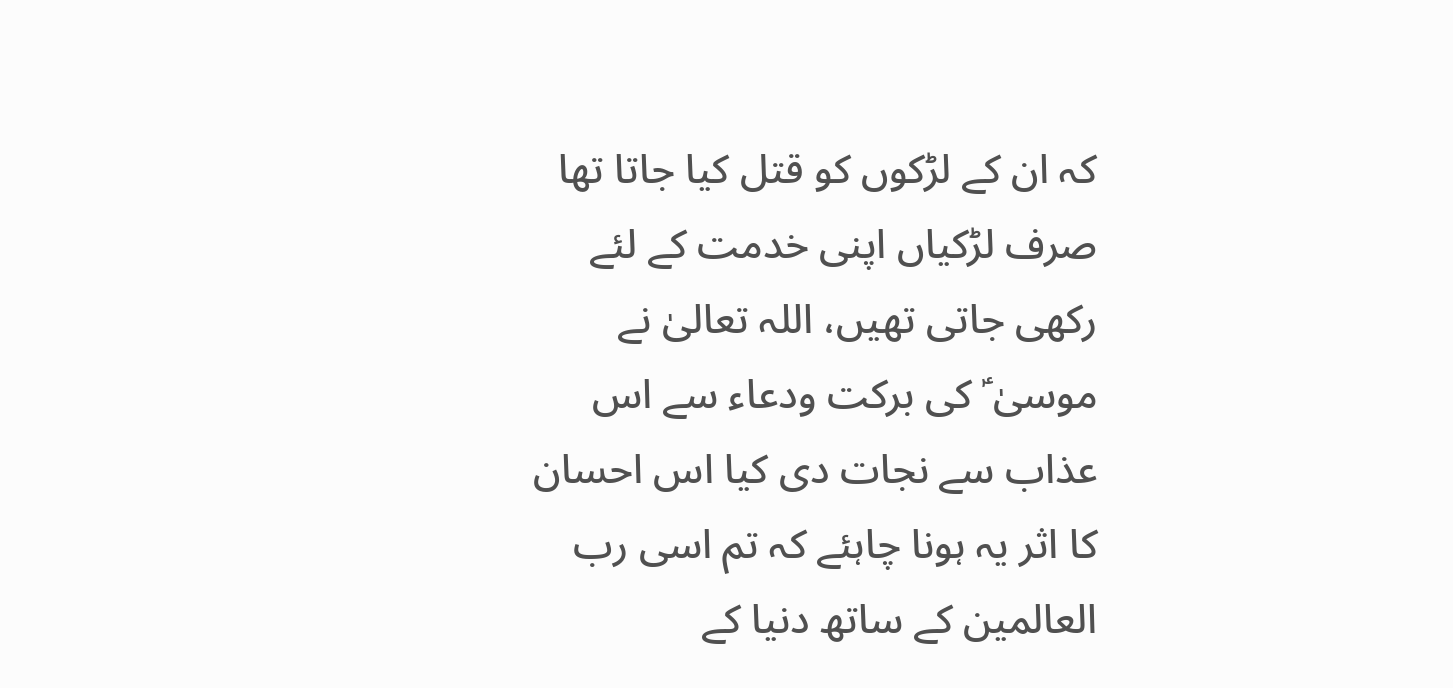کہ ان کے لڑکوں کو قتل کیا جاتا تھا صرف لڑکیاں اپنی خدمت کے لئے رکھی جاتی تھیں، اللہ تعالیٰ نے موسیٰ ؑ کی برکت ودعاء سے اس عذاب سے نجات دی کیا اس احسان کا اثر یہ ہونا چاہئے کہ تم اسی رب العالمین کے ساتھ دنیا کے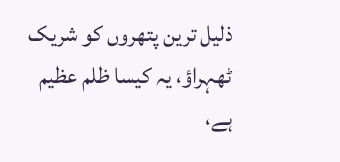ذلیل ترین پتھروں کو شریک ٹھہراؤ، یہ کیسا ظلم عظیم ہے،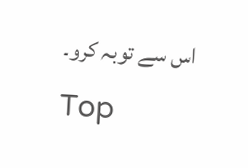اس سے توبہ کرو۔
Top